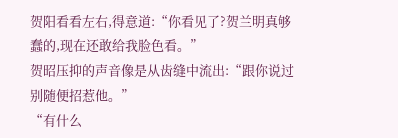贺阳看看左右,得意道:“你看见了?贺兰明真够蠢的,现在还敢给我脸色看。”
贺昭压抑的声音像是从齿缝中流出:“跟你说过别随便招惹他。”
“有什么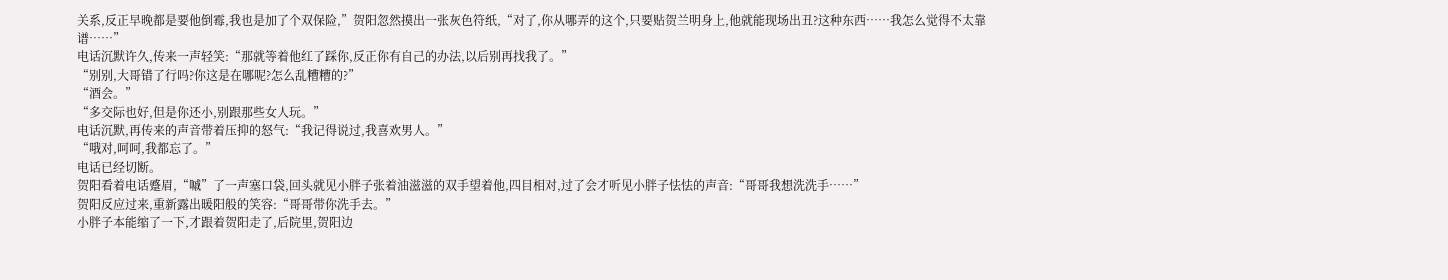关系,反正早晚都是要他倒霉,我也是加了个双保险,”贺阳忽然摸出一张灰色符纸,“对了,你从哪弄的这个,只要贴贺兰明身上,他就能现场出丑?这种东西……我怎么觉得不太靠谱……”
电话沉默许久,传来一声轻笑:“那就等着他红了踩你,反正你有自己的办法,以后别再找我了。”
“别别,大哥错了行吗?你这是在哪呢?怎么乱糟糟的?”
“酒会。”
“多交际也好,但是你还小,别跟那些女人玩。”
电话沉默,再传来的声音带着压抑的怒气:“我记得说过,我喜欢男人。”
“哦对,呵呵,我都忘了。”
电话已经切断。
贺阳看着电话蹙眉,“嘁”了一声塞口袋,回头就见小胖子张着油滋滋的双手望着他,四目相对,过了会才听见小胖子怯怯的声音:“哥哥我想洗洗手……”
贺阳反应过来,重新露出暖阳般的笑容:“哥哥带你洗手去。”
小胖子本能缩了一下,才跟着贺阳走了,后院里,贺阳边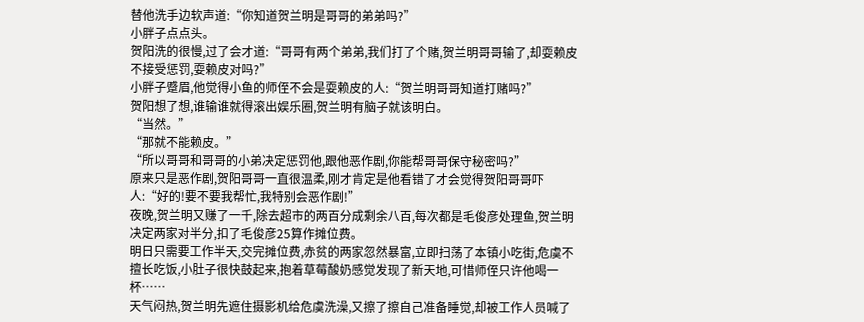替他洗手边软声道:“你知道贺兰明是哥哥的弟弟吗?”
小胖子点点头。
贺阳洗的很慢,过了会才道:“哥哥有两个弟弟,我们打了个赌,贺兰明哥哥输了,却耍赖皮不接受惩罚,耍赖皮对吗?”
小胖子蹙眉,他觉得小鱼的师侄不会是耍赖皮的人:“贺兰明哥哥知道打赌吗?”
贺阳想了想,谁输谁就得滚出娱乐圈,贺兰明有脑子就该明白。
“当然。”
“那就不能赖皮。”
“所以哥哥和哥哥的小弟决定惩罚他,跟他恶作剧,你能帮哥哥保守秘密吗?”
原来只是恶作剧,贺阳哥哥一直很温柔,刚才肯定是他看错了才会觉得贺阳哥哥吓人:“好的!要不要我帮忙,我特别会恶作剧!”
夜晚,贺兰明又赚了一千,除去超市的两百分成剩余八百,每次都是毛俊彦处理鱼,贺兰明决定两家对半分,扣了毛俊彦25算作摊位费。
明日只需要工作半天,交完摊位费,赤贫的两家忽然暴富,立即扫荡了本镇小吃街,危虞不擅长吃饭,小肚子很快鼓起来,抱着草莓酸奶感觉发现了新天地,可惜师侄只许他喝一杯……
天气闷热,贺兰明先遮住摄影机给危虞洗澡,又擦了擦自己准备睡觉,却被工作人员喊了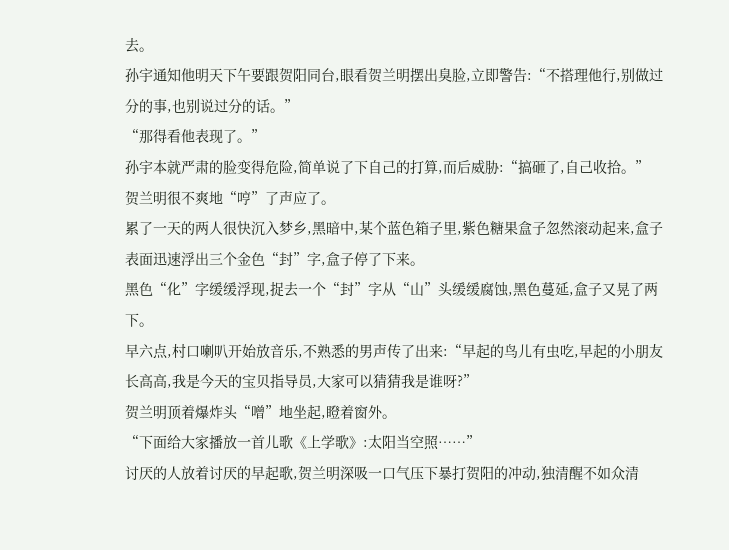去。
孙宇通知他明天下午要跟贺阳同台,眼看贺兰明摆出臭脸,立即警告:“不搭理他行,别做过分的事,也别说过分的话。”
“那得看他表现了。”
孙宇本就严肃的脸变得危险,简单说了下自己的打算,而后威胁:“搞砸了,自己收拾。”
贺兰明很不爽地“哼”了声应了。
累了一天的两人很快沉入梦乡,黑暗中,某个蓝色箱子里,紫色糖果盒子忽然滚动起来,盒子表面迅速浮出三个金色“封”字,盒子停了下来。
黑色“化”字缓缓浮现,捉去一个“封”字从“山”头缓缓腐蚀,黑色蔓延,盒子又晃了两下。
早六点,村口喇叭开始放音乐,不熟悉的男声传了出来:“早起的鸟儿有虫吃,早起的小朋友长高高,我是今天的宝贝指导员,大家可以猜猜我是谁呀?”
贺兰明顶着爆炸头“噌”地坐起,瞪着窗外。
“下面给大家播放一首儿歌《上学歌》:太阳当空照……”
讨厌的人放着讨厌的早起歌,贺兰明深吸一口气压下暴打贺阳的冲动,独清醒不如众清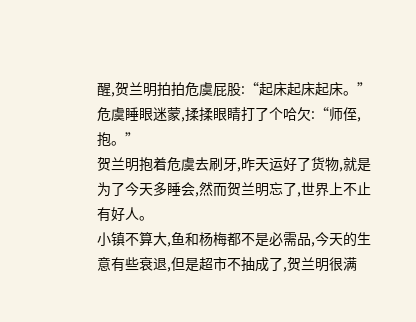醒,贺兰明拍拍危虞屁股:“起床起床起床。”
危虞睡眼迷蒙,揉揉眼睛打了个哈欠:“师侄,抱。”
贺兰明抱着危虞去刷牙,昨天运好了货物,就是为了今天多睡会,然而贺兰明忘了,世界上不止有好人。
小镇不算大,鱼和杨梅都不是必需品,今天的生意有些衰退,但是超市不抽成了,贺兰明很满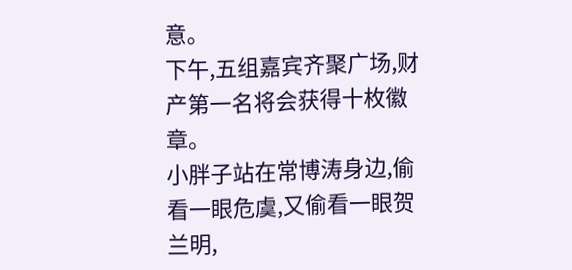意。
下午,五组嘉宾齐聚广场,财产第一名将会获得十枚徽章。
小胖子站在常博涛身边,偷看一眼危虞,又偷看一眼贺兰明,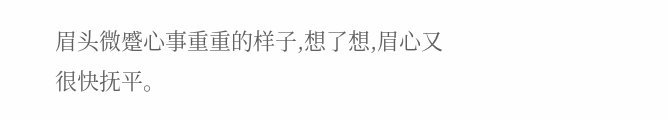眉头微蹙心事重重的样子,想了想,眉心又很快抚平。